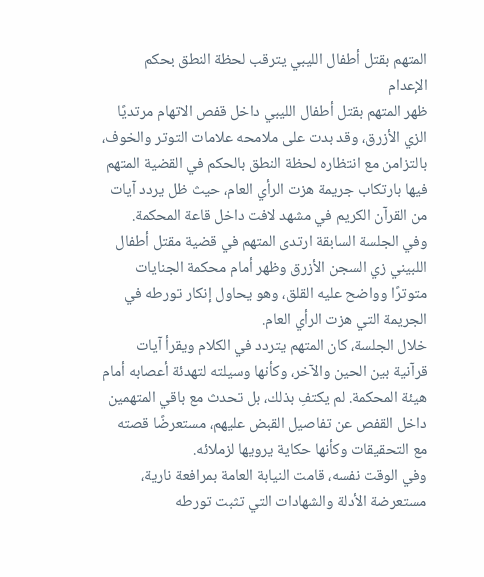المتهم بقتل أطفال الليبي يترقب لحظة النطق بحكم الإعدام
ظهر المتهم بقتل أطفال الليبي داخل قفص الاتهام مرتديًا الزي الأزرق، وقد بدت على ملامحه علامات التوتر والخوف، بالتزامن مع انتظاره لحظة النطق بالحكم في القضية المتهم فيها بارتكاب جريمة هزت الرأي العام، حيث ظل يردد آيات من القرآن الكريم في مشهد لافت داخل قاعة المحكمة.
وفي الجلسة السابقة ارتدى المتهم في قضية مقتل أطفال اللبيني زي السجن الأزرق وظهر أمام محكمة الجنايات متوترًا وواضح عليه القلق، وهو يحاول إنكار تورطه في الجريمة التي هزت الرأي العام.
خلال الجلسة، كان المتهم يتردد في الكلام ويقرأ آيات قرآنية بين الحين والآخر، وكأنها وسيلته لتهدئة أعصابه أمام هيئة المحكمة. لم يكتفِ بذلك، بل تحدث مع باقي المتهمين داخل القفص عن تفاصيل القبض عليهم، مستعرضًا قصته مع التحقيقات وكأنها حكاية يرويها لزملائه.
وفي الوقت نفسه، قامت النيابة العامة بمرافعة نارية، مستعرضة الأدلة والشهادات التي تثبت تورطه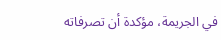في الجريمة، مؤكدة أن تصرفاته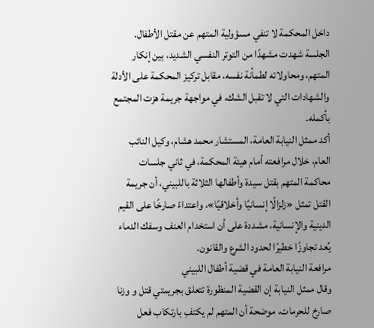داخل المحكمة لا تنفي مسؤولية المتهم عن مقتل الأطفال.
الجلسة شهدت مشهدًا من التوتر النفسي الشديد، بين إنكار المتهم، ومحاولاته لطمأنة نفسه، مقابل تركيز المحكمة على الأدلة والشهادات التي لا تقبل الشك، في مواجهة جريمة هزت المجتمع بأكمله.
أكد ممثل النيابة العامة، المستشار محمد هشام، وكيل النائب العام، خلال مرافعته أمام هيئة المحكمة، في ثاني جلسات محاكمة المتهم بقتل سيدة وأطفالها الثلاثة باللبيني، أن جريمة القتل تمثل «زلزالًا إنسانيًا وأخلاقيًا»، واعتداءً صارخًا على القيم الدينية والإنسانية، مشددة على أن استخدام العنف وسفك الدماء يُعد تجاوزًا خطيرًا لحدود الشرع والقانون.
مرافعة النيابة العامة في قضية أطفال اللبيني
وقال ممثل النيابة إن القضية المنظورة تتعلق بجريمتي قتل و وزنا صارخ للحرمات، موضحة أن المتهم لم يكتفِ بارتكاب فعل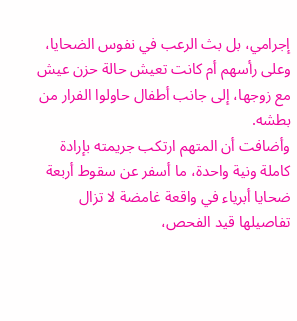إجرامي، بل بث الرعب في نفوس الضحايا، وعلى رأسهم أم كانت تعيش حالة حزن عيش مع زوجها، إلى جانب أطفال حاولوا الفرار من بطشه.
وأضافت أن المتهم ارتكب جريمته بإرادة كاملة ونية واحدة، ما أسفر عن سقوط أربعة ضحايا أبرياء في واقعة غامضة لا تزال تفاصيلها قيد الفحص،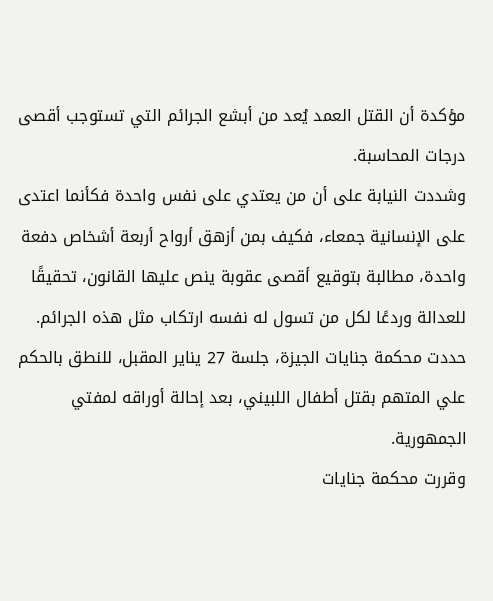مؤكدة أن القتل العمد يُعد من أبشع الجرائم التي تستوجب أقصى درجات المحاسبة.
وشددت النيابة على أن من يعتدي على نفس واحدة فكأنما اعتدى على الإنسانية جمعاء، فكيف بمن أزهق أرواح أربعة أشخاص دفعة واحدة، مطالبة بتوقيع أقصى عقوبة ينص عليها القانون، تحقيقًا للعدالة وردعًا لكل من تسول له نفسه ارتكاب مثل هذه الجرائم.
حددت محكمة جنايات الجيزة، جلسة 27 يناير المقبل، للنطق بالحكم علي المتهم بقتل أطفال اللبيني، بعد إحالة أوراقه لمفتي الجمهورية.
وقررت محكمة جنايات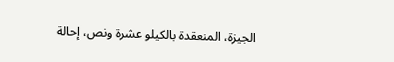الجيزة، المنعقدة بالكيلو عشرة ونص، إحالة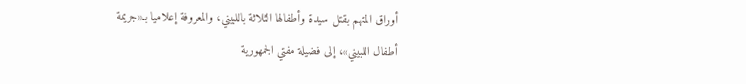أوراق المتهم بقتل سيدة وأطفالها الثلاثة باللبيني، والمعروفة إعلاميا بـ«جريمة أطفال اللبيني»، إلى فضيلة مفتي الجمهورية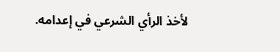لأخذ الرأي الشرعي في إعدامه.